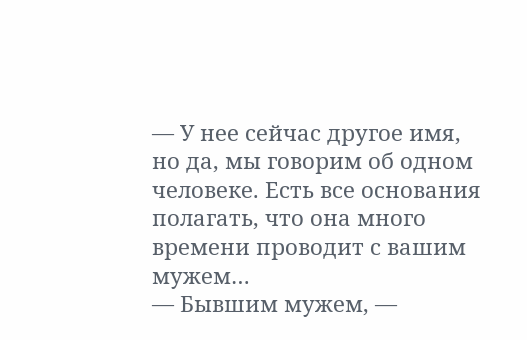— У нее сейчас другое имя, но да, мы говорим об одном человеке. Есть все основания полагать, что она много времени проводит с вашим мужем…
— Бывшим мужем, —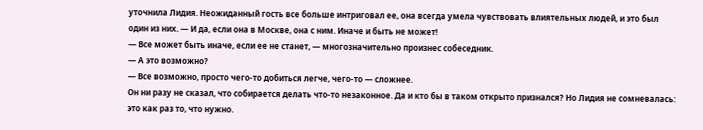уточнила Лидия. Неожиданный гость все больше интриговал ее, она всегда умела чувствовать влиятельных людей, и это был один из них. — И да, если она в Москве, она с ним. Иначе и быть не может!
— Все может быть иначе, если ее не станет, — многозначительно произнес собеседник.
— А это возможно?
— Все возможно, просто чего-то добиться легче, чего-то — сложнее.
Он ни разу не сказал, что собирается делать что-то незаконное. Да и кто бы в таком открыто признался? Но Лидия не сомневалась: это как раз то, что нужно.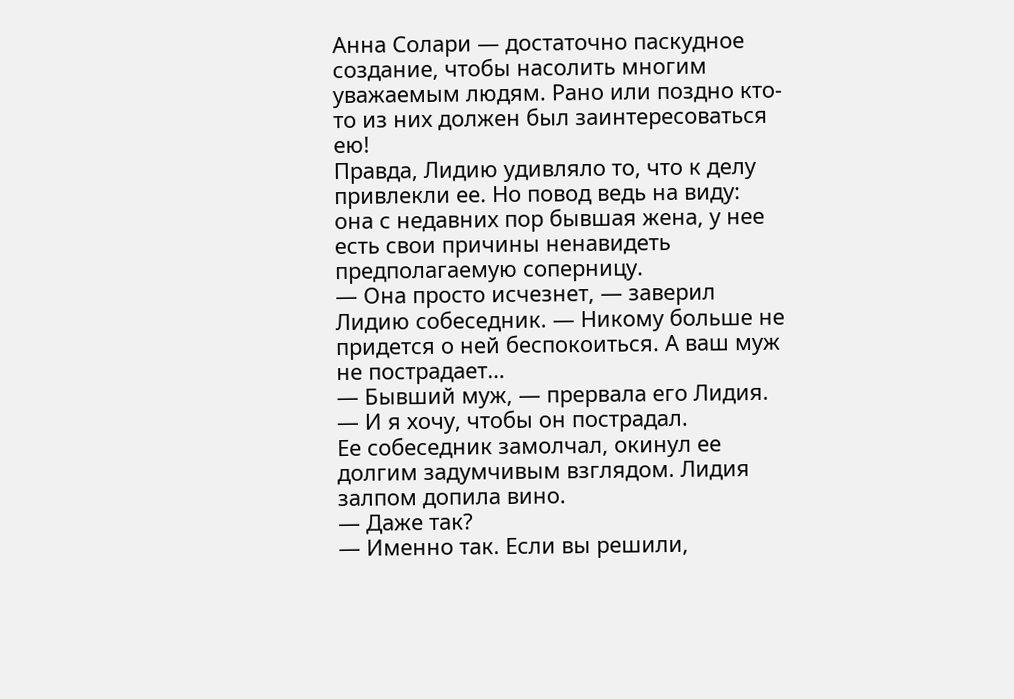Анна Солари — достаточно паскудное создание, чтобы насолить многим уважаемым людям. Рано или поздно кто-то из них должен был заинтересоваться ею!
Правда, Лидию удивляло то, что к делу привлекли ее. Но повод ведь на виду: она с недавних пор бывшая жена, у нее есть свои причины ненавидеть предполагаемую соперницу.
— Она просто исчезнет, — заверил Лидию собеседник. — Никому больше не придется о ней беспокоиться. А ваш муж не пострадает…
— Бывший муж, — прервала его Лидия. — И я хочу, чтобы он пострадал.
Ее собеседник замолчал, окинул ее долгим задумчивым взглядом. Лидия залпом допила вино.
— Даже так?
— Именно так. Если вы решили,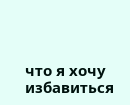что я хочу избавиться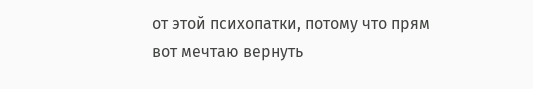от этой психопатки, потому что прям вот мечтаю вернуть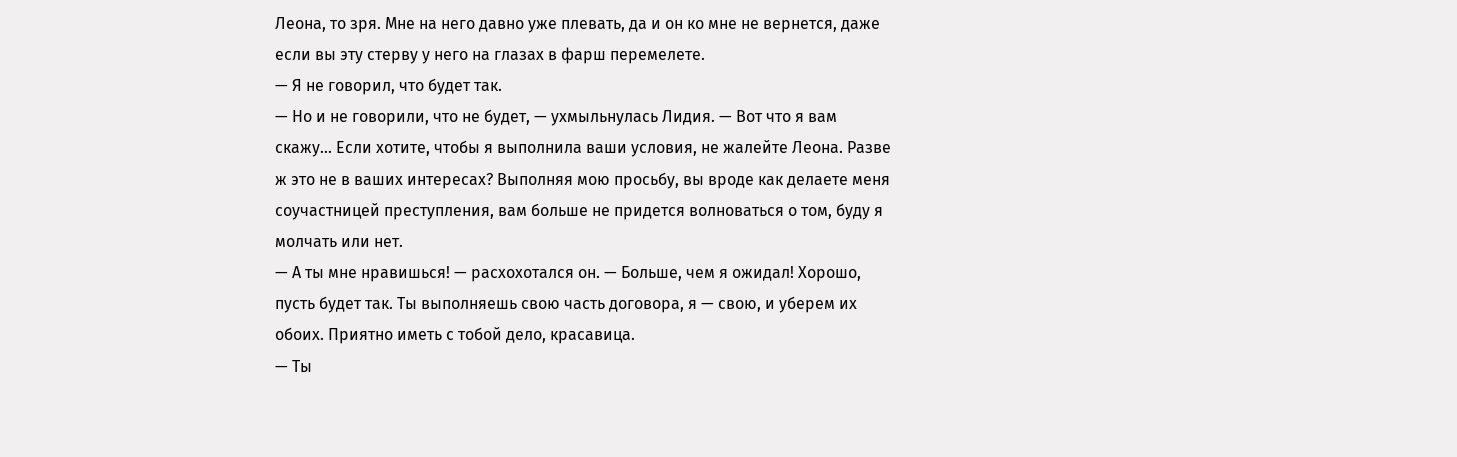Леона, то зря. Мне на него давно уже плевать, да и он ко мне не вернется, даже если вы эту стерву у него на глазах в фарш перемелете.
— Я не говорил, что будет так.
— Но и не говорили, что не будет, — ухмыльнулась Лидия. — Вот что я вам скажу… Если хотите, чтобы я выполнила ваши условия, не жалейте Леона. Разве ж это не в ваших интересах? Выполняя мою просьбу, вы вроде как делаете меня соучастницей преступления, вам больше не придется волноваться о том, буду я молчать или нет.
— А ты мне нравишься! — расхохотался он. — Больше, чем я ожидал! Хорошо, пусть будет так. Ты выполняешь свою часть договора, я — свою, и уберем их обоих. Приятно иметь с тобой дело, красавица.
— Ты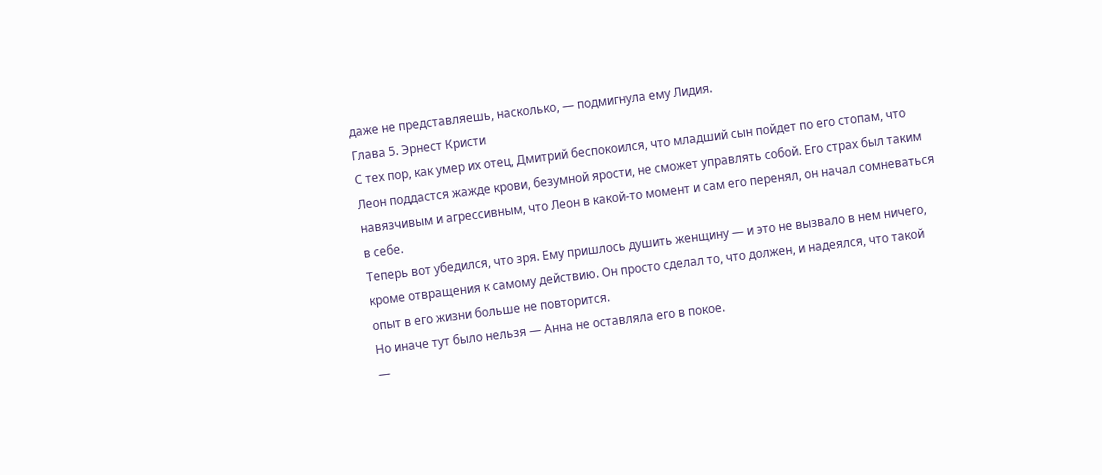даже не представляешь, насколько, — подмигнула ему Лидия.
Глава 5. Эрнест Кристи
С тех пор, как умер их отец, Дмитрий беспокоился, что младший сын пойдет по его стопам, что Леон поддастся жажде крови, безумной ярости, не сможет управлять собой. Его страх был таким навязчивым и агрессивным, что Леон в какой-то момент и сам его перенял, он начал сомневаться в себе.
Теперь вот убедился, что зря. Ему пришлось душить женщину — и это не вызвало в нем ничего, кроме отвращения к самому действию. Он просто сделал то, что должен, и надеялся, что такой опыт в его жизни больше не повторится.
Но иначе тут было нельзя — Анна не оставляла его в покое.
—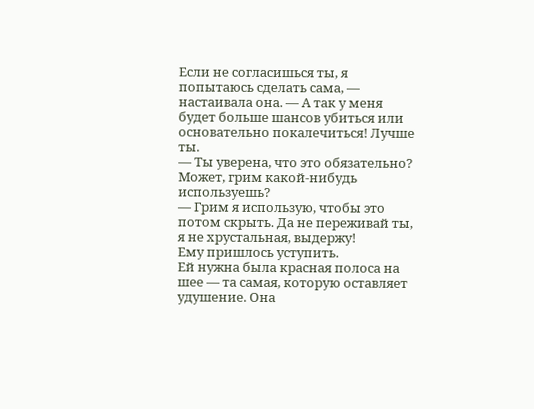Если не согласишься ты, я попытаюсь сделать сама, — настаивала она. — А так у меня будет больше шансов убиться или основательно покалечиться! Лучше ты.
— Ты уверена, что это обязательно? Может, грим какой-нибудь используешь?
— Грим я использую, чтобы это потом скрыть. Да не переживай ты, я не хрустальная, выдержу!
Ему пришлось уступить.
Ей нужна была красная полоса на шее — та самая, которую оставляет удушение. Она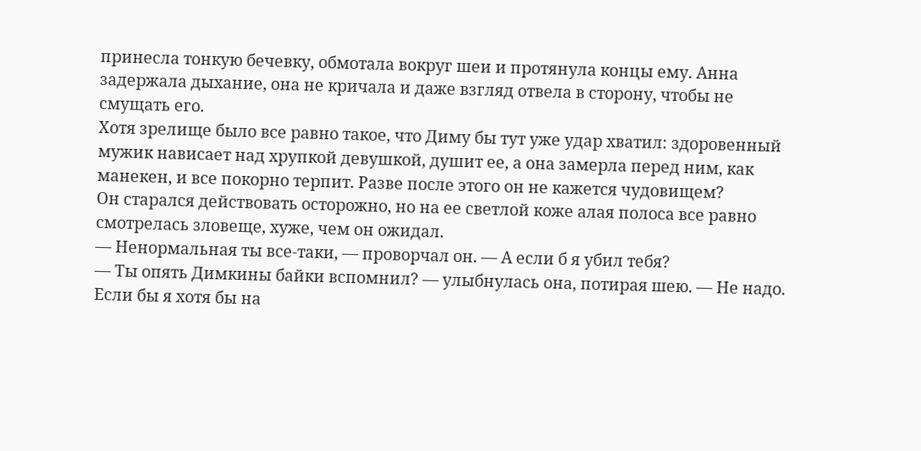принесла тонкую бечевку, обмотала вокруг шеи и протянула концы ему. Анна задержала дыхание, она не кричала и даже взгляд отвела в сторону, чтобы не смущать его.
Хотя зрелище было все равно такое, что Диму бы тут уже удар хватил: здоровенный мужик нависает над хрупкой девушкой, душит ее, а она замерла перед ним, как манекен, и все покорно терпит. Разве после этого он не кажется чудовищем?
Он старался действовать осторожно, но на ее светлой коже алая полоса все равно смотрелась зловеще, хуже, чем он ожидал.
— Ненормальная ты все-таки, — проворчал он. — А если б я убил тебя?
— Ты опять Димкины байки вспомнил? — улыбнулась она, потирая шею. — Не надо. Если бы я хотя бы на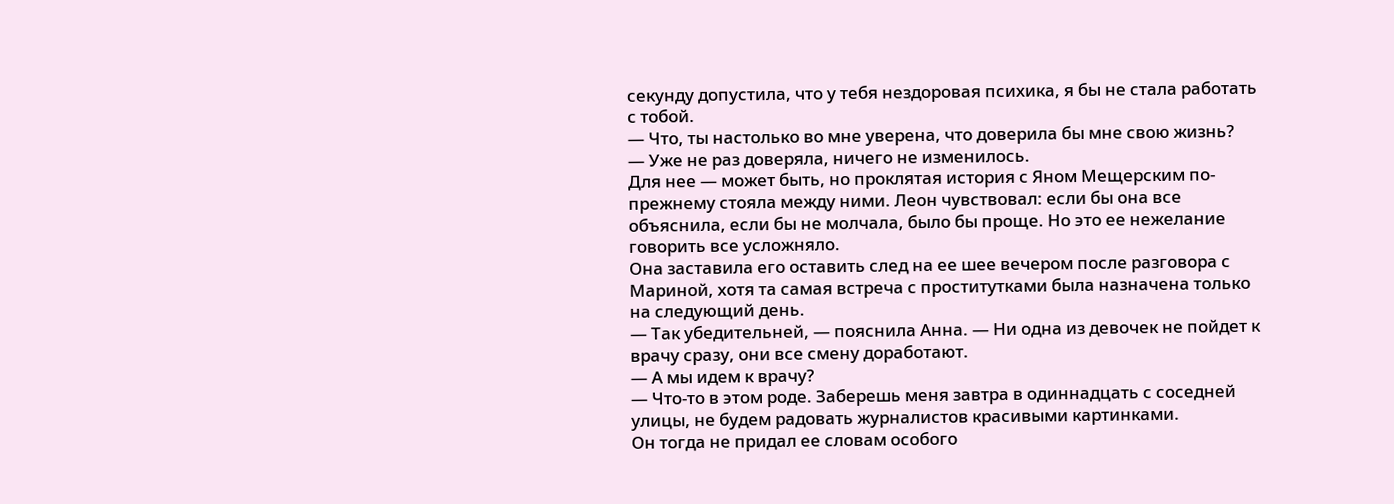секунду допустила, что у тебя нездоровая психика, я бы не стала работать с тобой.
— Что, ты настолько во мне уверена, что доверила бы мне свою жизнь?
— Уже не раз доверяла, ничего не изменилось.
Для нее — может быть, но проклятая история с Яном Мещерским по-прежнему стояла между ними. Леон чувствовал: если бы она все объяснила, если бы не молчала, было бы проще. Но это ее нежелание говорить все усложняло.
Она заставила его оставить след на ее шее вечером после разговора с Мариной, хотя та самая встреча с проститутками была назначена только на следующий день.
— Так убедительней, — пояснила Анна. — Ни одна из девочек не пойдет к врачу сразу, они все смену доработают.
— А мы идем к врачу?
— Что-то в этом роде. Заберешь меня завтра в одиннадцать с соседней улицы, не будем радовать журналистов красивыми картинками.
Он тогда не придал ее словам особого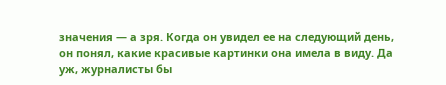значения — а зря. Когда он увидел ее на следующий день, он понял, какие красивые картинки она имела в виду. Да уж, журналисты бы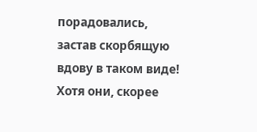порадовались, застав скорбящую вдову в таком виде! Хотя они, скорее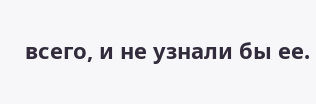всего, и не узнали бы ее.